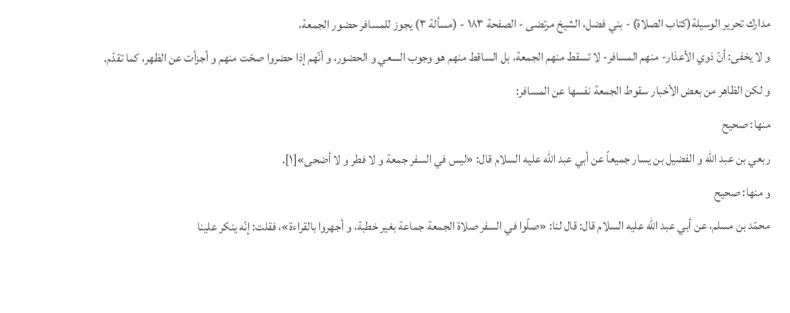مدارك تحرير الوسيلة(كتاب الصلاة) - بني فضل، الشيخ مرتضى - الصفحة ١٨٣ - (مسألة ٣) يجوز للمسافر حضور الجمعة،
و لا يخفى: أنّ ذوي الأعذار- منهم المسافر- لا تسقط منهم الجمعة، بل الساقط منهم هو وجوب السعي و الحضور، و أنّهم إذا حضروا صحّت منهم و أجزأت عن الظهر، كما تقدّم.
و لكن الظاهر من بعض الأخبار سقوط الجمعة نفسها عن المسافر:
منها: صحيح
ربعي بن عبد اللّه و الفضيل بن يسار جميعاً عن أبي عبد اللّه عليه السلام قال: «ليس في السفر جمعة و لا فطر و لا أضحى»[١].
و منها: صحيح
محمّد بن مسلم، عن أبي عبد اللّه عليه السلام قال: قال لنا: «صلّوا في السفر صلاة الجمعة جماعة بغير خطبة، و أجهروا بالقراءة»، فقلت: إنّه ينكر علينا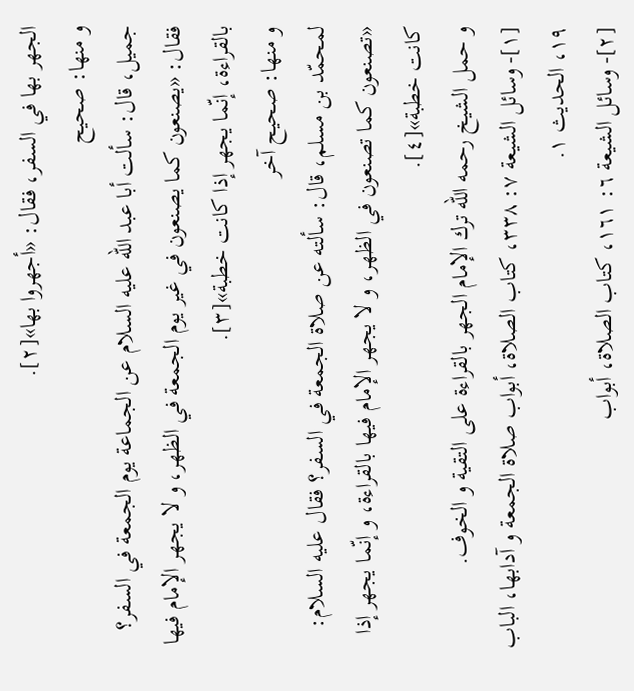الجهر بها في السفر، فقال: «أجهروا بها»[٢].
و منها: صحيح
جميل، قال: سألت أبا عبد اللّه عليه السلام عن الجماعة يوم الجمعة في السفر؟ فقال: «يصنعون كما يصنعون في غير يوم الجمعة في الظهر، و لا يجهر الإمام فيها بالقراءة، إنّما يجهر إذا كانت خطبة»[٣].
و منها: صحيح آخر
لمحمّد بن مسلم، قال: سألته عن صلاة الجمعة في السفر؟ فقال عليه السلام: «تصنعون كما تصنعون في الظهر، و لا يجهر الإمام فيها بالقراءة، و إنّما يجهر إذا كانت خطبة»[٤].
و حمل الشيخ رحمه الله ترك الإمام الجهر بالقراءة على التقية و الخوف.
[١]- وسائل الشيعة ٧: ٣٣٨، كتاب الصلاة، أبواب صلاة الجمعة و آدابها، الباب ١٩، الحديث ١.
[٢]- وسائل الشيعة ٦: ١٦١، كتاب الصلاة، أبواب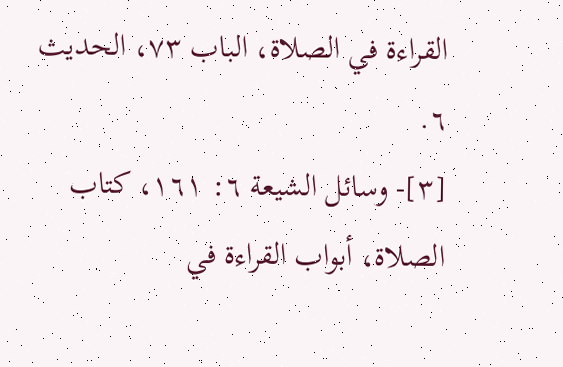القراءة في الصلاة، الباب ٧٣، الحديث ٦.
[٣]- وسائل الشيعة ٦: ١٦١، كتاب الصلاة، أبواب القراءة في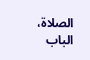الصلاة، الباب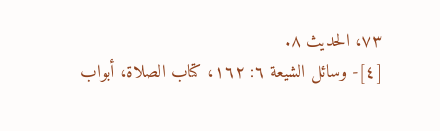٧٣، الحديث ٨.
[٤]- وسائل الشيعة ٦: ١٦٢، كتاب الصلاة، أبواب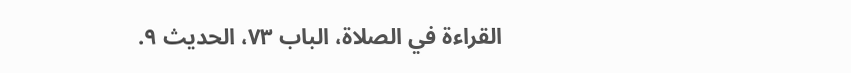القراءة في الصلاة، الباب ٧٣، الحديث ٩.